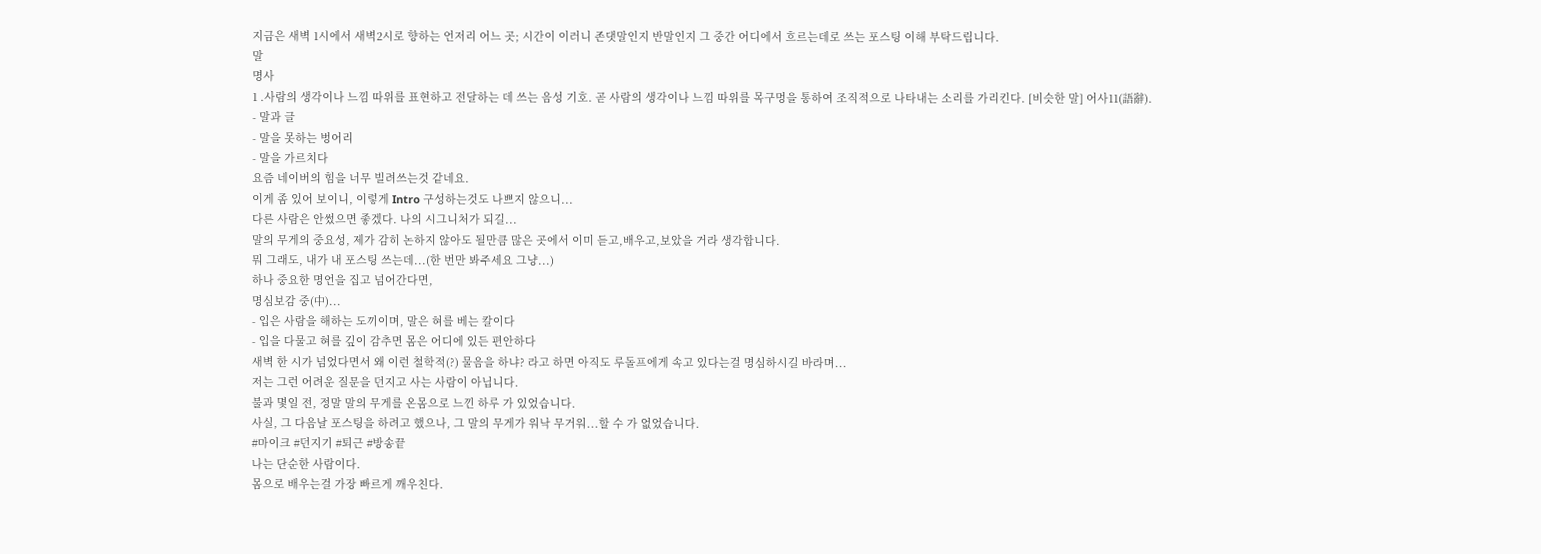지금은 새벽 1시에서 새벽2시로 향하는 언저리 어느 곳; 시간이 이러니 존댓말인지 반말인지 그 중간 어디에서 흐르는데로 쓰는 포스팅 이해 부탁드립니다.
말
명사
1 .사람의 생각이나 느낌 따위를 표현하고 전달하는 데 쓰는 음성 기호. 곧 사람의 생각이나 느낌 따위를 목구멍을 통하여 조직적으로 나타내는 소리를 가리킨다. [비슷한 말] 어사11(語辭).
- 말과 글
- 말을 못하는 벙어리
- 말을 가르치다
요즘 네이버의 힘을 너무 빌려쓰는것 같네요.
이게 좀 있어 보이니, 이렇게 Intro 구성하는것도 나쁘지 않으니...
다른 사람은 안썼으면 좋겠다. 나의 시그니처가 되길...
말의 무게의 중요성, 제가 감히 논하지 않아도 될만큼 많은 곳에서 이미 듣고,배우고,보았을 거라 생각합니다.
뭐 그래도, 내가 내 포스팅 쓰는데...(한 번만 봐주세요 그냥...)
하나 중요한 명언을 집고 넘어간다면,
명심보감 중(中)...
- 입은 사람을 해하는 도끼이며, 말은 혀를 베는 칼이다
- 입을 다물고 혀를 깊이 감추면 몸은 어디에 있든 편안하다
새벽 한 시가 넘었다면서 왜 이런 철학적(?) 물음을 하냐? 라고 하면 아직도 루돌프에게 속고 있다는걸 명심하시길 바라며...
저는 그런 어려운 질문을 던지고 사는 사람이 아닙니다.
불과 몇일 전, 정말 말의 무게를 온몸으로 느낀 하루 가 있었습니다.
사실, 그 다음날 포스팅을 하려고 했으나, 그 말의 무게가 워낙 무거워...할 수 가 없었습니다.
#마이크 #던지기 #퇴근 #방송끝
나는 단순한 사람이다.
몸으로 배우는걸 가장 빠르게 깨우친다.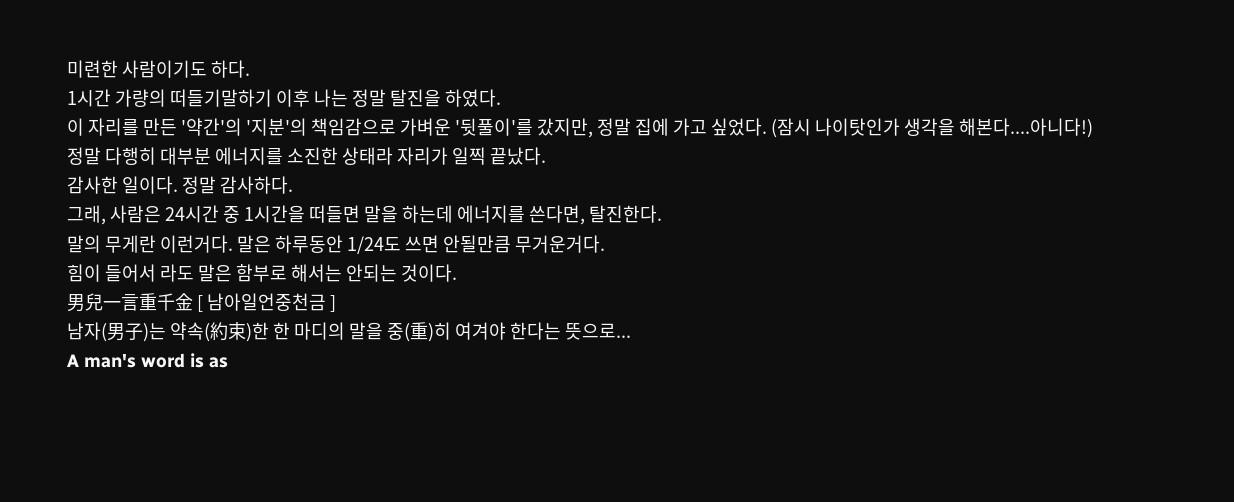미련한 사람이기도 하다.
1시간 가량의 떠들기말하기 이후 나는 정말 탈진을 하였다.
이 자리를 만든 '약간'의 '지분'의 책임감으로 가벼운 '뒷풀이'를 갔지만, 정말 집에 가고 싶었다. (잠시 나이탓인가 생각을 해본다....아니다!)
정말 다행히 대부분 에너지를 소진한 상태라 자리가 일찍 끝났다.
감사한 일이다. 정말 감사하다.
그래, 사람은 24시간 중 1시간을 떠들면 말을 하는데 에너지를 쓴다면, 탈진한다.
말의 무게란 이런거다. 말은 하루동안 1/24도 쓰면 안될만큼 무거운거다.
힘이 들어서 라도 말은 함부로 해서는 안되는 것이다.
男兒一言重千金 [ 남아일언중천금 ]
남자(男子)는 약속(約束)한 한 마디의 말을 중(重)히 여겨야 한다는 뜻으로...
A man's word is as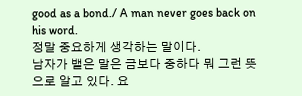good as a bond./ A man never goes back on his word.
정말 중요하게 생각하는 말이다.
남자가 뱉은 말은 금보다 중하다 뭐 그런 뜻으로 알고 있다. 요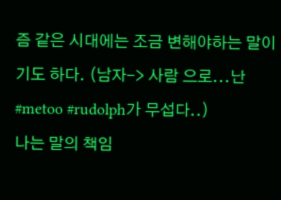즘 같은 시대에는 조금 변해야하는 말이기도 하다. (남자-> 사람 으로...난 #metoo #rudolph가 무섭다..)
나는 말의 책임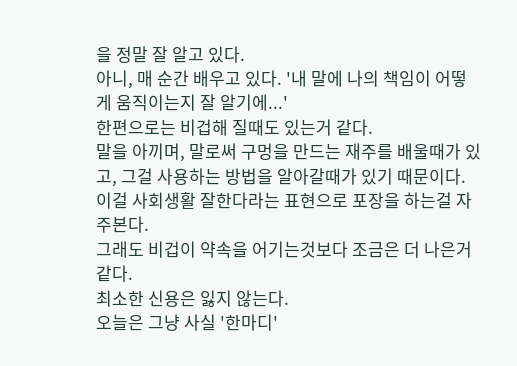을 정말 잘 알고 있다.
아니, 매 순간 배우고 있다. '내 말에 나의 책임이 어떻게 움직이는지 잘 알기에...'
한편으로는 비겁해 질때도 있는거 같다.
말을 아끼며, 말로써 구멍을 만드는 재주를 배울때가 있고, 그걸 사용하는 방법을 알아갈때가 있기 때문이다. 이걸 사회생활 잘한다라는 표현으로 포장을 하는걸 자주본다.
그래도 비겁이 약속을 어기는것보다 조금은 더 나은거 같다.
최소한 신용은 잃지 않는다.
오늘은 그냥 사실 '한마디'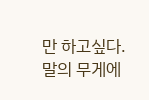만 하고싶다.
말의 무게에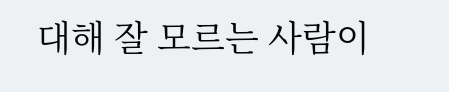대해 잘 모르는 사람이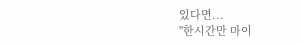있다면...
"한시간만 마이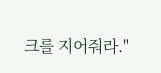크를 지어줘라."